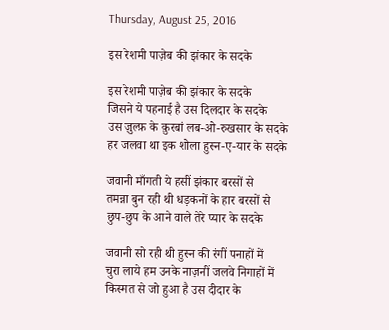Thursday, August 25, 2016

इस रेशमी पाज़ेब की झंकार के सदके

इस रेशमी पाज़ेब की झंकार के सदके
जिसने ये पहनाई है उस दिलदार के सदके
उस ज़ुल्फ़ के क़ुरबां लब-ओ-रुखसार के सदके
हर जलवा था इक शोला हुस्न-ए-यार के सदके

जवानी माँगती ये हसीं झंकार बरसों से
तमन्ना बुन रही थी धड़कनों के हार बरसों से
छुप-छुप के आने वाले तेरे प्यार के सदके

जवानी सो रही थी हुस्न की रंगीं पनाहों में
चुरा लाये हम उनके नाज़नीं जलवे निगाहों में
किस्मत से जो हुआ है उस दीदार के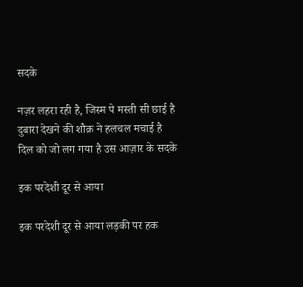सदके

नज़र लहरा रही है, जिस्म पे मस्ती सी छाई है
दुबारा देखने की शौक़ ने हलचल मचाई है
दिल को जो लग गया है उस आज़ार के सदके

इक परदेशी दूर से आया

इक परदेशी दूर से आया लड़की पर हक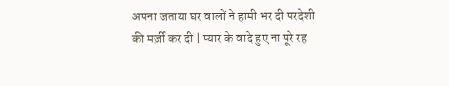अपना जताया घर वालों ने हामी भर दी परदेशी की मर्ज़ी कर दी | प्यार के वादे हुए ना पूरे रह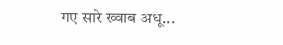गए सारे ख्वाब अधू...